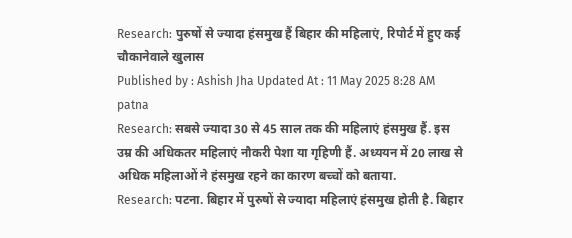Research: पुरुषों से ज्यादा हंसमुख हैं बिहार की महिलाएं, रिपोर्ट में हुए कई चौकानेवाले खुलास
Published by : Ashish Jha Updated At : 11 May 2025 8:28 AM
patna
Research: सबसे ज्यादा 30 से 45 साल तक की महिलाएं हंसमुख हैं. इस उम्र की अधिकतर महिलाएं नौकरी पेशा या गृहिणी हैं. अध्ययन में 20 लाख से अधिक महिलाओं ने हंसमुख रहने का कारण बच्चों को बताया.
Research: पटना. बिहार में पुरुषों से ज्यादा महिलाएं हंसमुख होती है. बिहार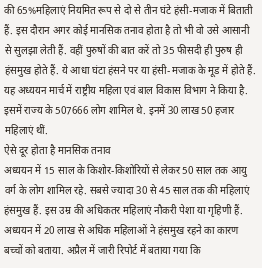की 65%महिलाएं नियमित रूप से दो से तीन घंटे हंसी-मजाक में बिताती हैं. इस दौरान अगर कोई मानसिक तनाव होता है तो भी वो उसे आसानी से सुलझा लेती हैं. वहीं पुरुषों की बात करें तो 35 फीसदी ही पुरुष ही हंसमुख होते हैं. ये आधा घंटा हंसने पर या हंसी-मजाक के मूड में होते हैं. यह अध्ययन मार्च में राष्ट्रीय महिला एवं बाल विकास विभाग ने किया है. इसमें राज्य के 507666 लोग शामिल थे. इनमें 30 लाख 50 हजार महिलाएं थीं.
ऐसे दूर होता है मानसिक तनाव
अध्ययन में 15 साल के किशोर-किशोरियों से लेकर 50 साल तक आयु वर्ग के लोग शामिल रहे. सबसे ज्यादा 30 से 45 साल तक की महिलाएं हंसमुख हैं. इस उम्र की अधिकतर महिलाएं नौकरी पेशा या गृहिणी हैं. अध्ययन में 20 लाख से अधिक महिलाओं ने हंसमुख रहने का कारण बच्चों को बताया. अप्रैल में जारी रिपोर्ट में बताया गया कि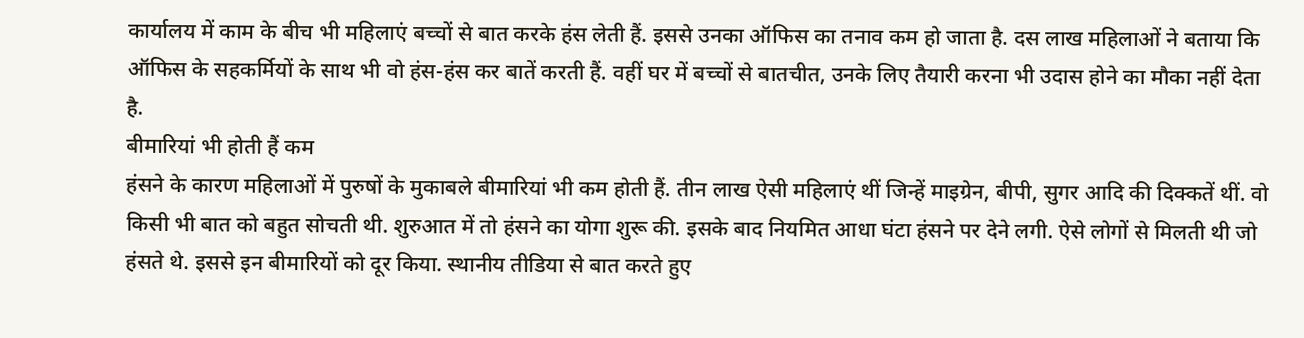कार्यालय में काम के बीच भी महिलाएं बच्चों से बात करके हंस लेती हैं. इससे उनका ऑफिस का तनाव कम हो जाता है. दस लाख महिलाओं ने बताया कि ऑफिस के सहकर्मियों के साथ भी वो हंस-हंस कर बातें करती हैं. वहीं घर में बच्चों से बातचीत, उनके लिए तैयारी करना भी उदास होने का मौका नहीं देता है.
बीमारियां भी होती हैं कम
हंसने के कारण महिलाओं में पुरुषों के मुकाबले बीमारियां भी कम होती हैं. तीन लाख ऐसी महिलाएं थीं जिन्हें माइग्रेन, बीपी, सुगर आदि की दिक्कतें थीं. वो किसी भी बात को बहुत सोचती थी. शुरुआत में तो हंसने का योगा शुरू की. इसके बाद नियमित आधा घंटा हंसने पर देने लगी. ऐसे लोगों से मिलती थी जो हंसते थे. इससे इन बीमारियों को दूर किया. स्थानीय तीडिया से बात करते हुए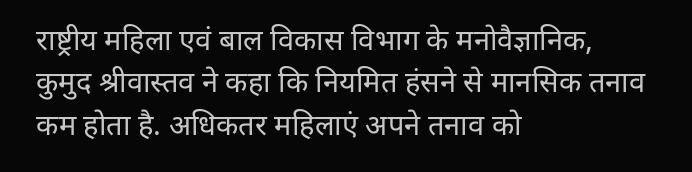राष्ट्रीय महिला एवं बाल विकास विभाग के मनोवैज्ञानिक, कुमुद श्रीवास्तव ने कहा कि नियमित हंसने से मानसिक तनाव कम होता है. अधिकतर महिलाएं अपने तनाव को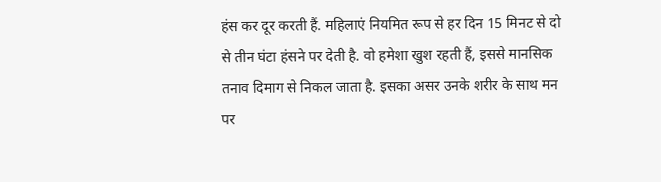हंस कर दूर करती हैं. महिलाएं नियमित रूप से हर दिन 15 मिनट से दो से तीन घंटा हंसने पर देती है. वो हमेशा खुश रहती हैं, इससे मानसिक तनाव दिमाग से निकल जाता है. इसका असर उनके शरीर के साथ मन पर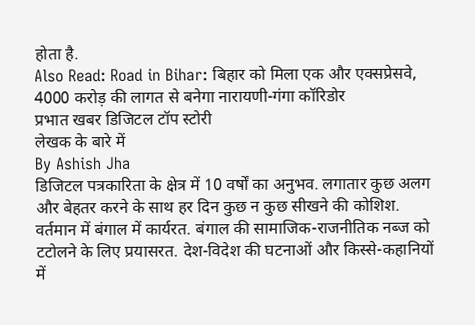होता है.
Also Read: Road in Bihar: बिहार को मिला एक और एक्सप्रेसवे, 4000 करोड़ की लागत से बनेगा नारायणी-गंगा कॉरिडोर
प्रभात खबर डिजिटल टॉप स्टोरी
लेखक के बारे में
By Ashish Jha
डिजिटल पत्रकारिता के क्षेत्र में 10 वर्षों का अनुभव. लगातार कुछ अलग और बेहतर करने के साथ हर दिन कुछ न कुछ सीखने की कोशिश. वर्तमान में बंगाल में कार्यरत. बंगाल की सामाजिक-राजनीतिक नब्ज को टटोलने के लिए प्रयासरत. देश-विदेश की घटनाओं और किस्से-कहानियों में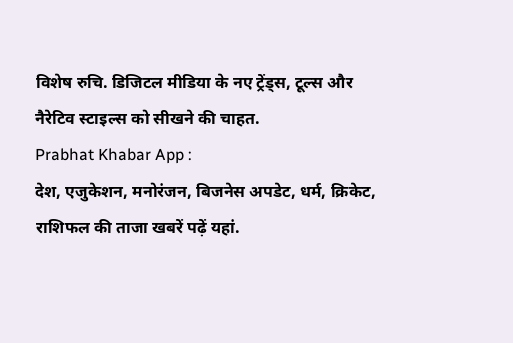विशेष रुचि. डिजिटल मीडिया के नए ट्रेंड्स, टूल्स और नैरेटिव स्टाइल्स को सीखने की चाहत.
Prabhat Khabar App :
देश, एजुकेशन, मनोरंजन, बिजनेस अपडेट, धर्म, क्रिकेट, राशिफल की ताजा खबरें पढ़ें यहां.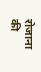रोजाना की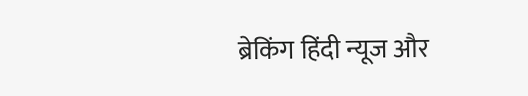ब्रेकिंग हिंदी न्यूज और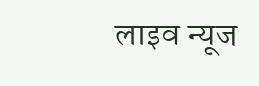लाइव न्यूज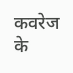कवरेज के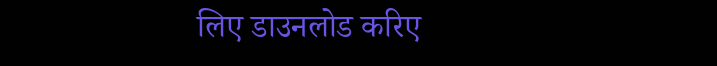लिए डाउनलोड करिए